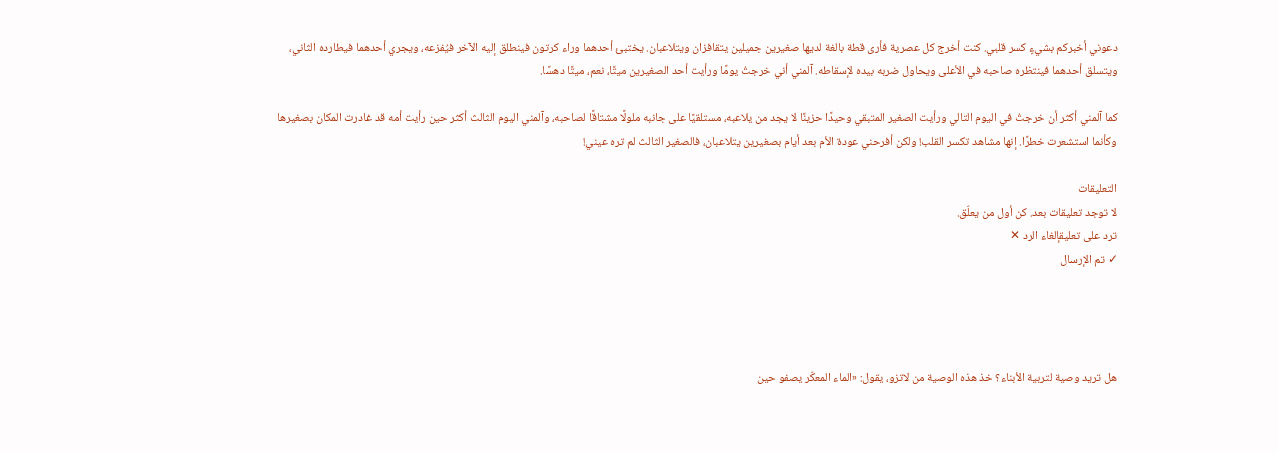دعوني أخبركم بشيءٍ كسر قلبي. كنت أخرج كل عصرية فأرى قطة بالغة لديها صغيرين جميلين يتقافزان ويتلاعبان. يختبئ أحدهما وراء كرتون فينطلق إليه الآخر فيُفزعه، ويجري أحدهما فيطارده الثاني، ويتسلق أحدهما فينتظره صاحبه في الأعلى ويحاول ضربه بيده لإسقاطه. آلمني أني خرجتُ يومًا ورأيت أحد الصغيرين ميتًا، نعم، ميتًا دهسًا.

كما آلمني أكثر أن خرجتُ في اليوم التالي ورأيت الصغير المتبقي وحيدًا حزينًا لا يجد من يلاعبه، مستلقيًا على جانبه ملولًا مشتاقًا لصاحبه، وآلمني اليوم الثالث أكثر حين رأيت أمه قد غادرت المكان بصغيرها وكأنما استشعرت خطرًا. إنها مشاهد تكسر القلب! ولكن أفرحني عودة الأم بعد أيام بصغيرين يتلاعبان، فالصغير الثالث لم تره عيني!

التعليقات
لا توجد تعليقات بعد. كن أول من يعلّق.
ترد على تعليقإلغاء الرد ✕
✓ تم الإرسال




هل تريد وصية لتربية الأبناء؟ خذ هذه الوصية من لاتزو، يقول: «الماء المعكّر يصفو حين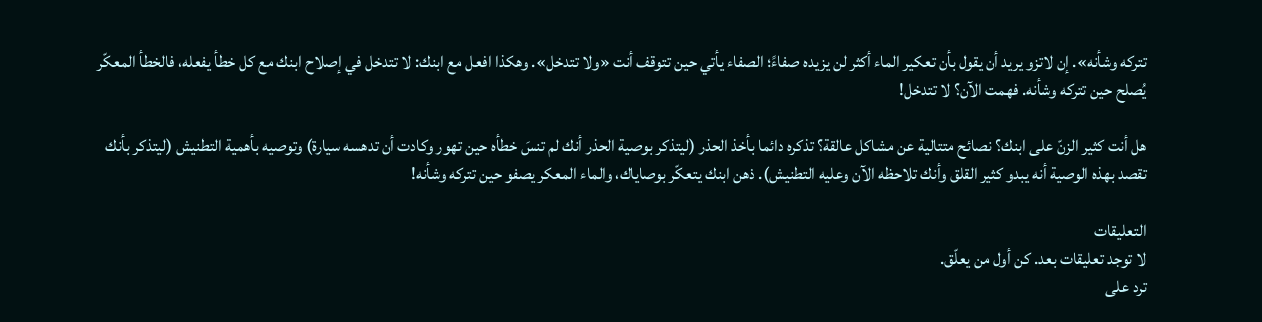تتركه وشأنه». إن لاتزو يريد أن يقول بأن تعكير الماء أكثر لن يزيده صفاءً؛ الصفاء يأتي حين تتوقف أنت «ولا تتدخل». وهكذا افعل مع ابنك: لا تتدخل في إصلاح ابنك مع كل خطأ يفعله، فالخطأ المعكّر يُصلح حين تتركه وشأنه. فهمت الآن؟ لا تتدخل!

هل أنت كثير الزنّ على ابنك؟ نصائح متتالية عن مشاكل عالقة؟ تذكره دائما بأخذ الحذر (ليتذكر بوصية الحذر أنك لم تنسَ خطأه حين تهور وكادت أن تدهسه سيارة) وتوصيه بأهمية التطنيش (ليتذكر بأنك تقصد بهذه الوصية أنه يبدو كثير القلق وأنك تلاحظه الآن وعليه التطنيش). ذهن ابنك يتعكّر بوصاياك، والماء المعكر يصفو حين تتركه وشأنه!

التعليقات
لا توجد تعليقات بعد. كن أول من يعلّق.
ترد على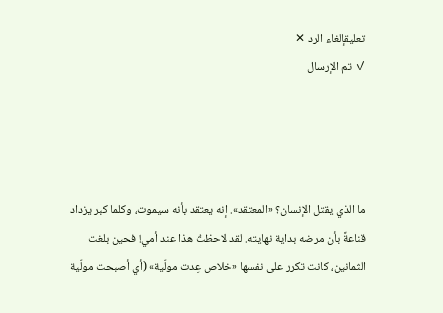تعليقإلغاء الرد ✕
✓ تم الإرسال




ما الذي يقتل الإنسان؟ «المعتقد». إنه يعتقد بأنه سيموت، وكلما كبر يزداد قناعةً بأن مرضه بداية نهايته. لقد لاحظتُ هذا عند أمي! فحين بلغت الثمانين، كانت تكرر على نفسها «خلاص عِدت مولّية» (أي أصبحت مولّية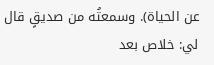عن الحياة). وسمعتُه من صديقٍ قال لي: خلاص بعد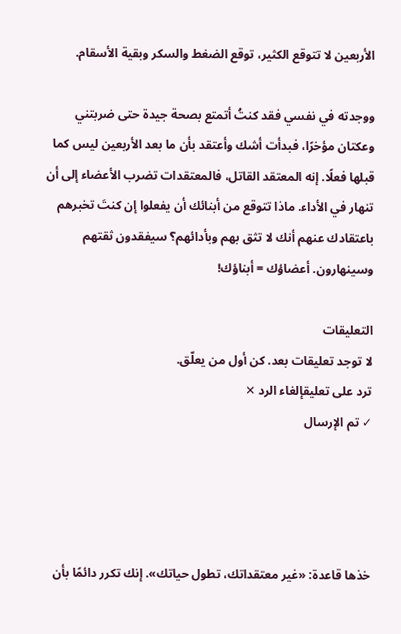الأربعين لا تتوقع الكثير، توقع الضغط والسكر وبقية الأسقام.

ووجدته في نفسي فقد كنتُ أتمتع بصحة جيدة حتى ضربتني وعكتان مؤخرًا، فبدأت أشك وأعتقد بأن ما بعد الأربعين ليس كما قبلها فعلًا. إنه المعتقد القاتل، فالمعتقدات تضرب الأعضاء إلى أن تنهار في الأداء. ماذا تتوقع من أبنائك أن يفعلوا إن كنتَ تخبرهم باعتقادك عنهم أنك لا تثق بهم وبأدائهم؟ سيفقدون ثقتهم وسينهارون. أعضاؤك = أبناؤك!

التعليقات
لا توجد تعليقات بعد. كن أول من يعلّق.
ترد على تعليقإلغاء الرد ✕
✓ تم الإرسال




خذها قاعدة: «غير معتقداتك، تطول حياتك». إنك تكرر دائمًا بأن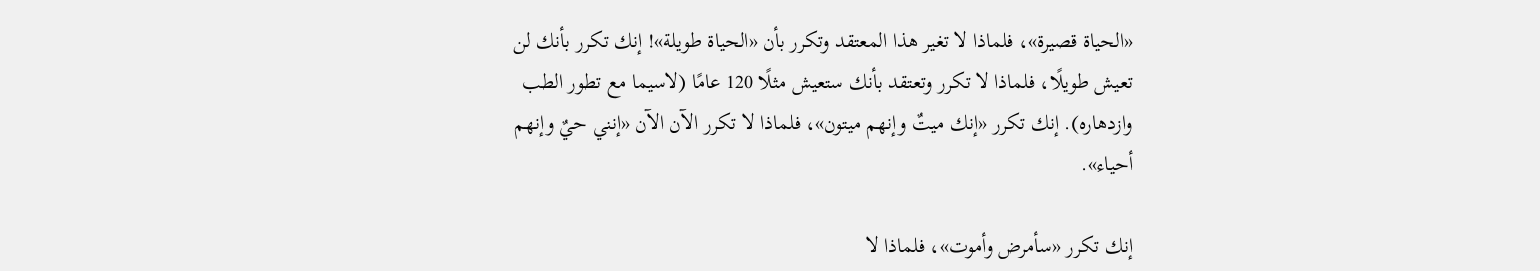«الحياة قصيرة»، فلماذا لا تغير هذا المعتقد وتكرر بأن «الحياة طويلة»! إنك تكرر بأنك لن تعيش طويلًا، فلماذا لا تكرر وتعتقد بأنك ستعيش مثلًا 120 عامًا (لاسيما مع تطور الطب وازدهاره). إنك تكرر «إنك ميتٌ وإنهم ميتون»، فلماذا لا تكرر الآن الآن «إنني حيٌ وإنهم أحياء».

إنك تكرر «سأمرض وأموت»، فلماذا لا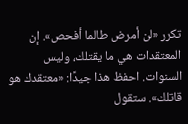تكرر «لن أمرض طالما أفحص». إن المعتقدات هي ما يقتلك، وليس السنوات. احفظ هذا جيدًا: «معتقدك هو قاتلك». ستقول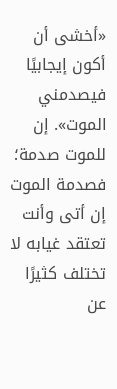«أخشى أن أكون إيجابيًا فيصدمني الموت». إن للموت صدمة؛ فصدمة الموت إن أتى وأنت تعتقد غيابه لا تختلف كثيرًا عن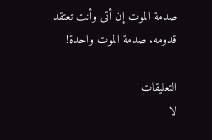صدمة الموت إن أتى وأنت تعتقد قدومه. صدمة الموت واحدة!

التعليقات
لا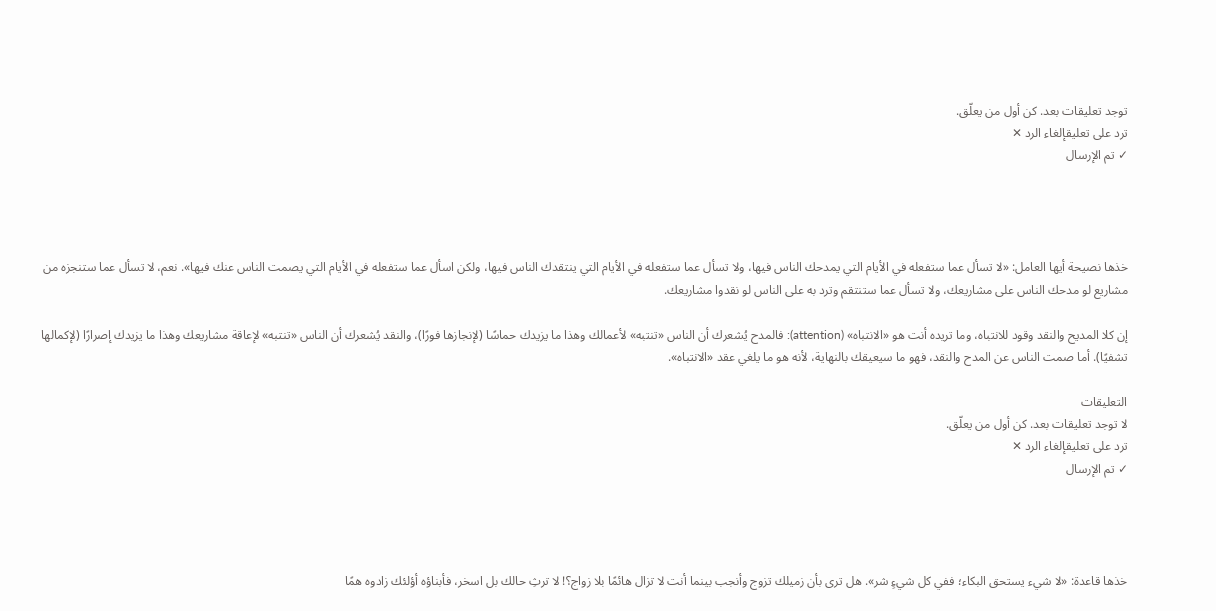توجد تعليقات بعد. كن أول من يعلّق.
ترد على تعليقإلغاء الرد ✕
✓ تم الإرسال




خذها نصيحة أيها العامل: «لا تسأل عما ستفعله في الأيام التي يمدحك الناس فيها، ولا تسأل عما ستفعله في الأيام التي ينتقدك الناس فيها، ولكن اسأل عما ستفعله في الأيام التي يصمت الناس عنك فيها». نعم، لا تسأل عما ستنجزه من مشاريع لو مدحك الناس على مشاريعك، ولا تسأل عما ستنتقم وترد به على الناس لو نقدوا مشاريعك.

إن كلا المديح والنقد وقود للانتباه، وما تريده أنت هو «الانتباه» (attention): فالمدح يُشعرك أن الناس «تنتبه» لأعمالك وهذا ما يزيدك حماسًا (لإنجازها فورًا)، والنقد يُشعرك أن الناس «تنتبه» لإعاقة مشاريعك وهذا ما يزيدك إصرارًا (لإكمالها تشفيًا). أما صمت الناس عن المدح والنقد، فهو ما سيعيقك بالنهاية، لأنه هو ما يلغي عقد «الانتباه».

التعليقات
لا توجد تعليقات بعد. كن أول من يعلّق.
ترد على تعليقإلغاء الرد ✕
✓ تم الإرسال




خذها قاعدة: «لا شيء يستحق البكاء؛ ففي كل شيءٍ شر». هل ترى بأن زميلك تزوج وأنجب بينما أنت لا تزال هائمًا بلا زواج؟! لا ترثِ حالك بل اسخر، فأبناؤه أؤلئك زادوه همًا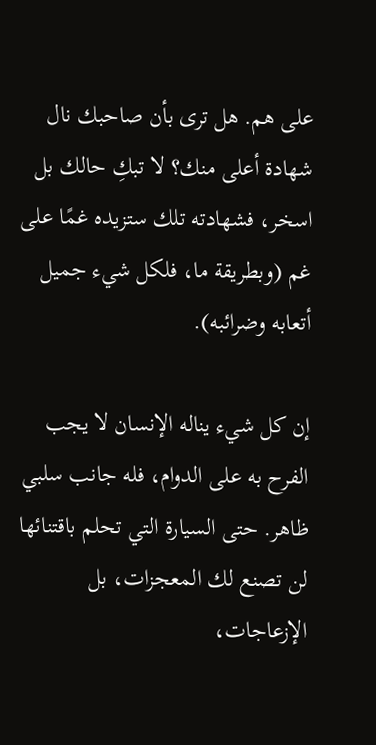على هم. هل ترى بأن صاحبك نال شهادة أعلى منك؟ لا تبكِ حالك بل اسخر، فشهادته تلك ستزيده غمًا على غم (وبطريقة ما، فلكل شيء جميل أتعابه وضرائبه).

إن كل شيء يناله الإنسان لا يجب الفرح به على الدوام، فله جانب سلبي ظاهر. حتى السيارة التي تحلم باقتنائها لن تصنع لك المعجزات، بل الإزعاجات،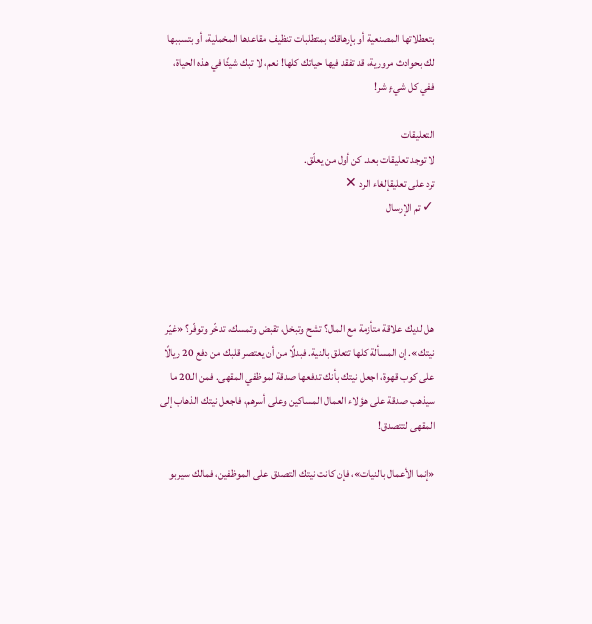بتعطلاتها المصنعية أو بإرهاقك بمتطلبات تنظيف مقاعدها المخملية، أو بتسببها لك بحوادث مرورية، قد تفقد فيها حياتك كلها! نعم، لا تبك شيئًا في هذه الحياة، ففي كل شيءٍ شر!

التعليقات
لا توجد تعليقات بعد. كن أول من يعلّق.
ترد على تعليقإلغاء الرد ✕
✓ تم الإرسال




هل لديك علاقة متأزمة مع المال؟ تشح وتبخل، تقبض وتمسك، تدخّر وتوفّر؟ «غيّر نيتك». إن المسألة كلها تتعلق بالنية. فبدلًا من أن يعتصر قلبك من دفع 20 ريالًا على كوب قهوة، اجعل نيتك بأنك تدفعها صدقة لموظفي المقهى. فمن الـ20 ما سيذهب صدقة على هؤلاء العمال المساكين وعلى أسرهم، فاجعل نيتك الذهاب إلى المقهى لتتصدق!

«إنما الأعمال بالنيات»، فإن كانت نيتك التصدق على الموظفين، فمالك سيربو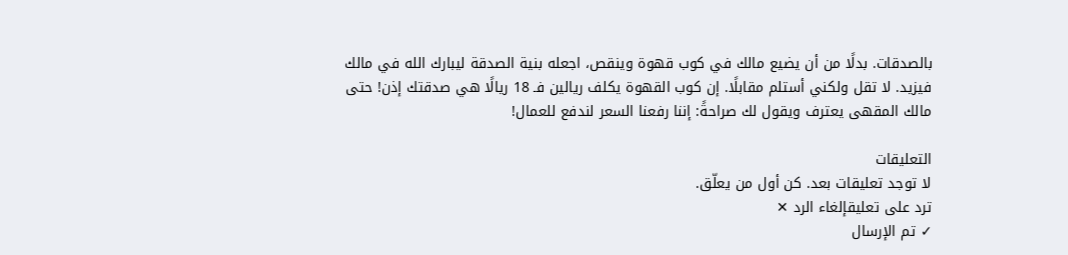بالصدقات. بدلًا من أن يضيع مالك في كوب قهوة وينقص، اجعله بنية الصدقة ليبارك الله في مالك فيزيد. لا تقل ولكني أستلم مقابلًا. إن كوب القهوة يكلف ريالين فـ 18 ريالًا هي صدقتك إذن! حتى مالك المقهى يعترف ويقول لك صراحةً: إننا رفعنا السعر لندفع للعمال!

التعليقات
لا توجد تعليقات بعد. كن أول من يعلّق.
ترد على تعليقإلغاء الرد ✕
✓ تم الإرسال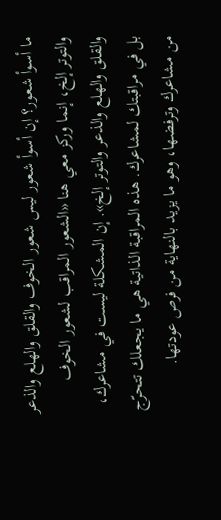ما أسوأ شعور؟ إن أسوأ شعور ليس شعور الخوف والقلق والهلع والذعر والتوتر إلخ، إنما وركز معي هنا «الشعور المراقب لشعور الخوف والقلق والهلع والذعر والتوتر إلخ». إن المشكلة ليست في مشاعرك، بل في مراقبتك لمشاعرك. هذه المراقبة الذاتية هي ما يجعلك تتحرّج من مشاعرك وترفضها، وهو ما يزيد بالنهاية من فرص عودتها.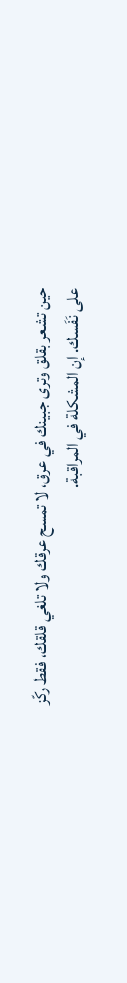حين تشعر بقلق وترى جبينك في عرق، لا تمسح عرقك ولا تلغي قلقك، فقط ركّز على نَفَسك. إن المشكلة في المراقبة.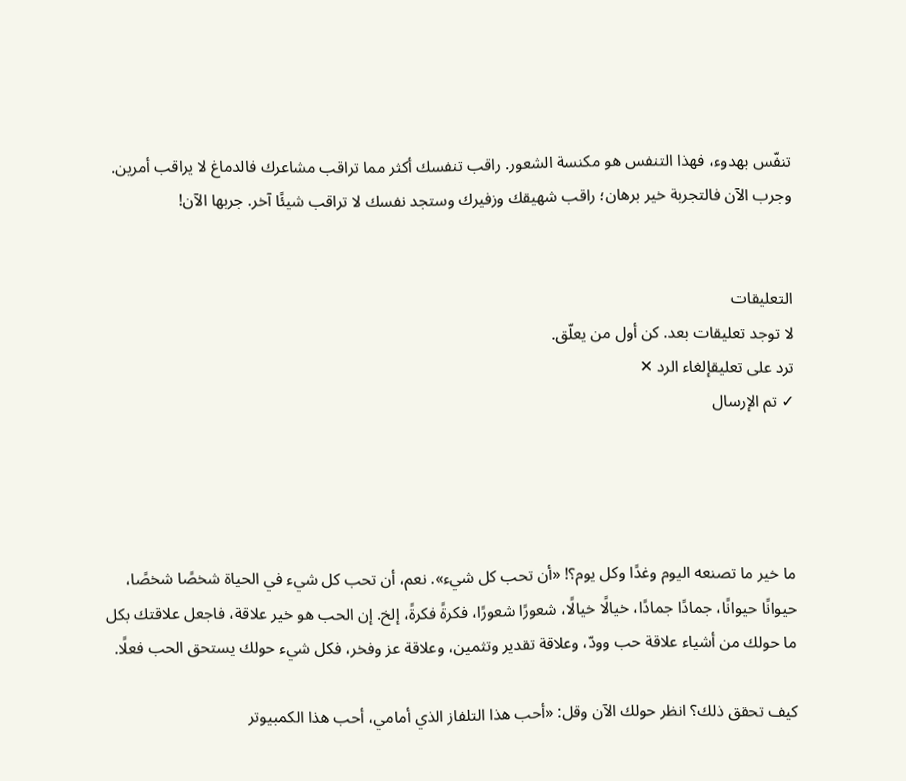تنفّس بهدوء، فهذا التنفس هو مكنسة الشعور. راقب تنفسك أكثر مما تراقب مشاعرك فالدماغ لا يراقب أمرين. وجرب الآن فالتجربة خير برهان؛ راقب شهيقك وزفيرك وستجد نفسك لا تراقب شيئًا آخر. جربها الآن!


التعليقات
لا توجد تعليقات بعد. كن أول من يعلّق.
ترد على تعليقإلغاء الرد ✕
✓ تم الإرسال




ما خير ما تصنعه اليوم وغدًا وكل يوم؟! «أن تحب كل شيء». نعم، أن تحب كل شيء في الحياة شخصًا شخصًا، حيوانًا حيوانًا، جمادًا جمادًا، خيالًا خيالًا، شعورًا شعورًا، فكرةً فكرةً، إلخ. إن الحب هو خير علاقة، فاجعل علاقتك بكل ما حولك من أشياء علاقة حب وودّ، وعلاقة تقدير وتثمين، وعلاقة عز وفخر، فكل شيء حولك يستحق الحب فعلًا.

كيف تحقق ذلك؟ انظر حولك الآن وقل: «أحب هذا التلفاز الذي أمامي، أحب هذا الكمبيوتر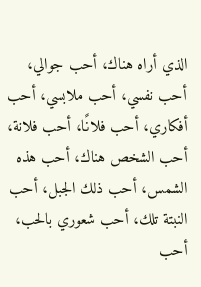الذي أراه هناك، أحب جوالي، أحب نفسي، أحب ملابسي، أحب أفكاري، أحب فلانًا، أحب فلانة، أحب الشخص هناك، أحب هذه الشمس، أحب ذلك الجبل، أحب النبتة تلك، أحب شعوري بالحب، أحب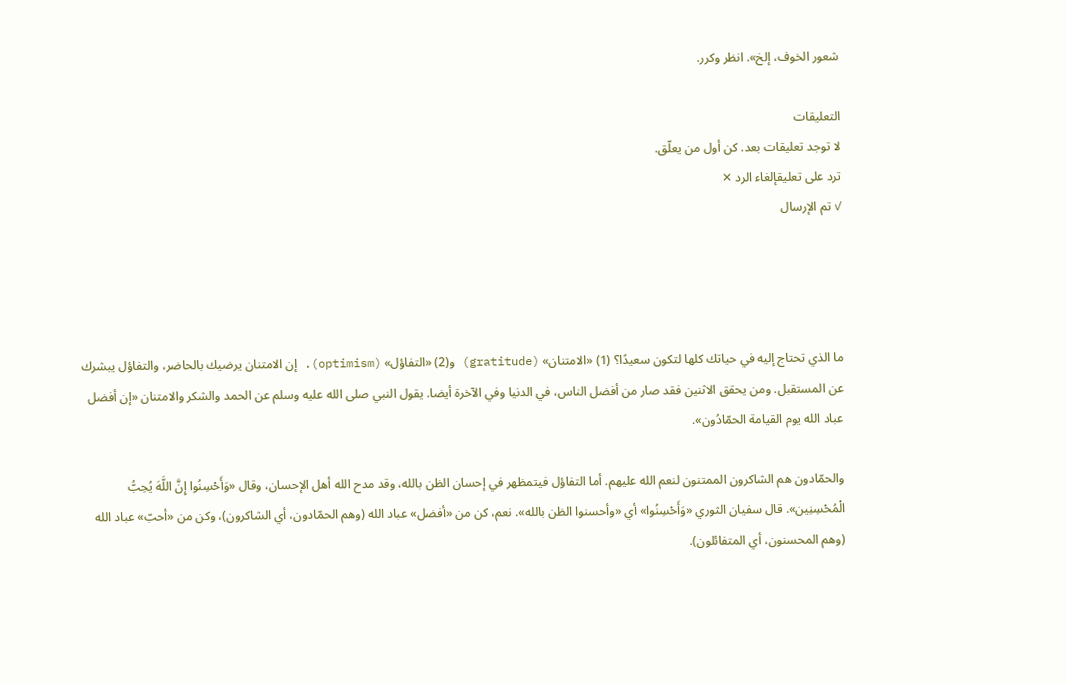شعور الخوف، إلخ». انظر وكرر.

التعليقات
لا توجد تعليقات بعد. كن أول من يعلّق.
ترد على تعليقإلغاء الرد ✕
✓ تم الإرسال




ما الذي تحتاج إليه في حياتك كلها لتكون سعيدًا؟ (1) «الامتنان» (gratitude) و(2) «التفاؤل» (optimism). إن الامتنان يرضيك بالحاضر، والتفاؤل يبشرك عن المستقبل. ومن يحقق الاثنين فقد صار من أفضل الناس، في الدنيا وفي الآخرة أيضا. يقول النبي صلى الله عليه وسلم عن الحمد والشكر والامتنان «إن أفضل عباد الله يوم القيامة الحمّادُون».

والحمّادون هم الشاكرون الممتنون لنعم الله عليهم. أما التفاؤل فيتمظهر في إحسان الظن بالله، وقد مدح الله أهل الإحسان، وقال «وَأَحْسِنُوا إِنَّ اللَّهَ يُحِبُّ الْمُحْسِنِين». قال سفيان الثوري «وَأَحْسِنُوا» أي «وأحسنوا الظن بالله». نعم، كن من «أفضل» عباد الله (وهم الحمّادون، أي الشاكرون)، وكن من «أحبّ» عباد الله (وهم المحسنون، أي المتفائلون).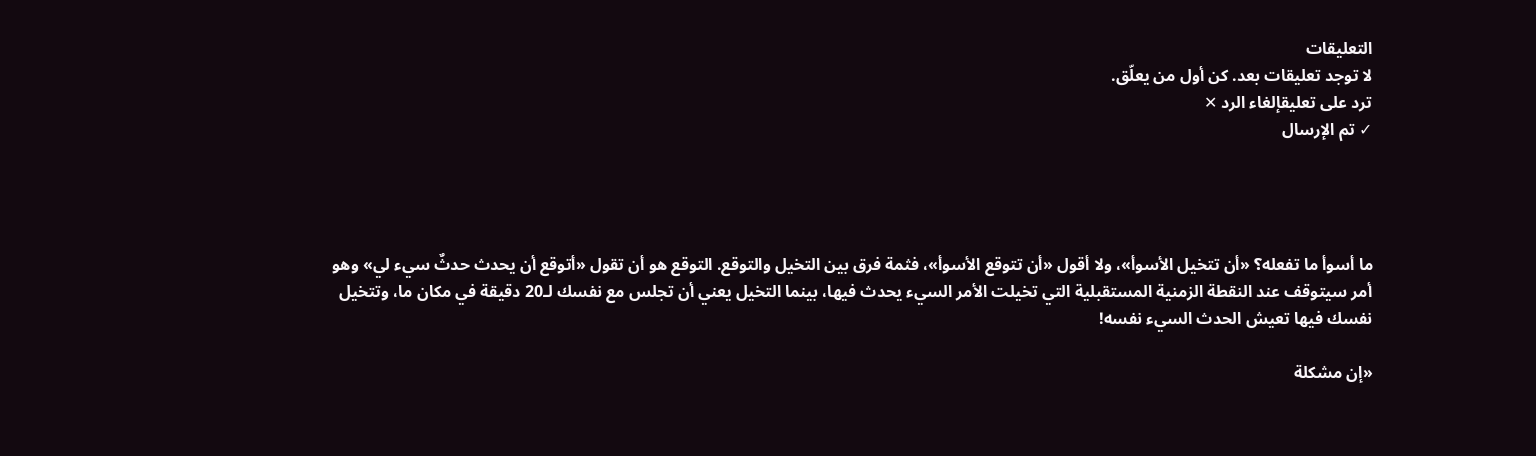التعليقات
لا توجد تعليقات بعد. كن أول من يعلّق.
ترد على تعليقإلغاء الرد ✕
✓ تم الإرسال




ما أسوأ ما تفعله؟ «أن تتخيل الأسوأ»، ولا أقول «أن تتوقع الأسوأ»، فثمة فرق بين التخيل والتوقع. التوقع هو أن تقول «أتوقع أن يحدث حدثٌ سيء لي» وهو أمر سيتوقف عند النقطة الزمنية المستقبلية التي تخيلت الأمر السيء يحدث فيها، بينما التخيل يعني أن تجلس مع نفسك لـ20 دقيقة في مكان ما، وتتخيل نفسك فيها تعيش الحدث السيء نفسه!

«إن مشكلة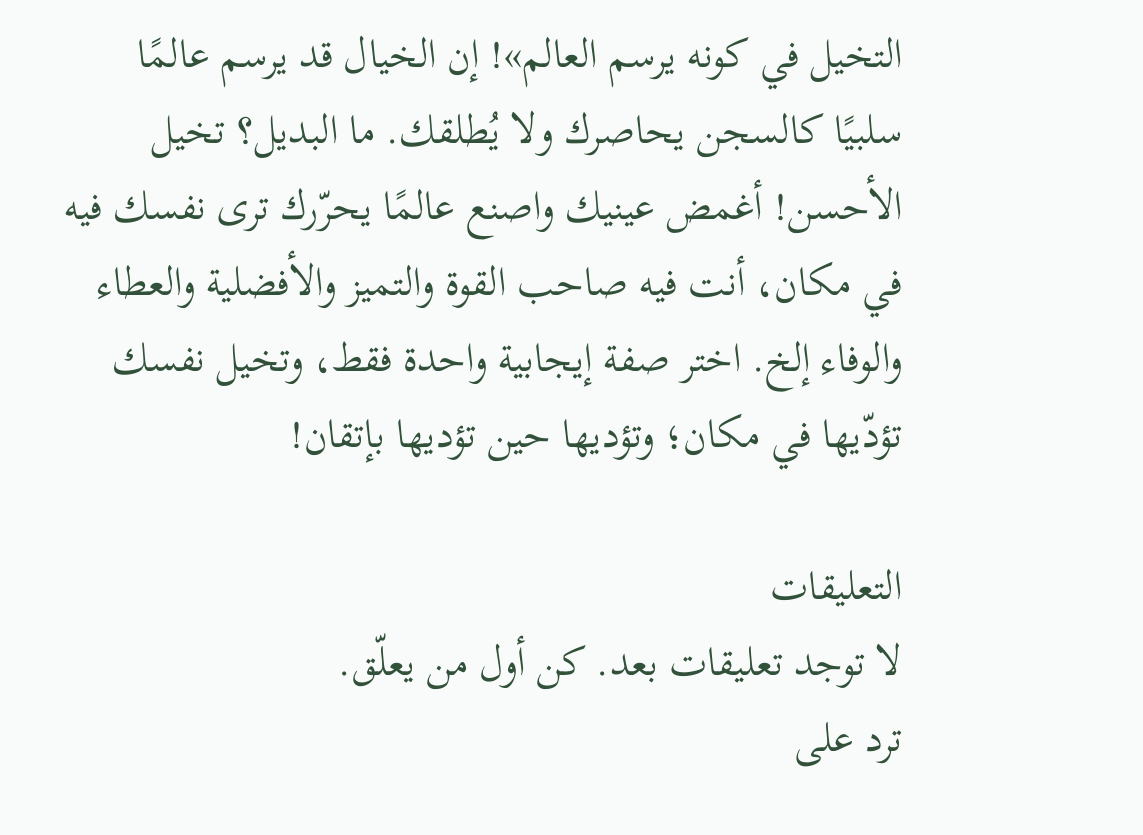التخيل في كونه يرسم العالم»! إن الخيال قد يرسم عالمًا سلبيًا كالسجن يحاصرك ولا يُطلقك. ما البديل؟ تخيل الأحسن! أغمض عينيك واصنع عالمًا يحرّرك ترى نفسك فيه في مكان، أنت فيه صاحب القوة والتميز والأفضلية والعطاء والوفاء إلخ. اختر صفة إيجابية واحدة فقط، وتخيل نفسك تؤدّيها في مكان؛ وتؤديها حين تؤديها بإتقان!

التعليقات
لا توجد تعليقات بعد. كن أول من يعلّق.
ترد على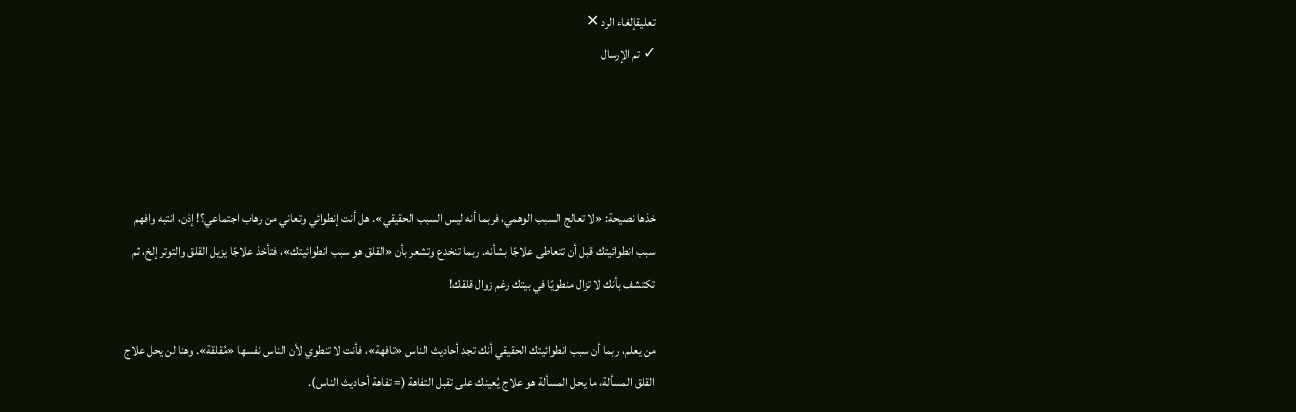تعليقإلغاء الرد ✕
✓ تم الإرسال




خذها نصيحة: «لا تعالج السبب الوهمي، فربما أنه ليس السبب الحقيقي». هل أنت إنطوائي وتعاني من رهاب اجتماعي؟! إذن، انتبه وافهم سبب انطوائيتك قبل أن تتعاطى علاجًا بشأنه. ربما تنخدع وتشعر بأن «القلق هو سبب انطوائيتك»، فتأخذ علاجًا يزيل القلق والتوتر إلخ، ثم تكتشف بأنك لا تزال منطويًا في بيتك رغم زوال قلقك!

من يعلم، ربما أن سبب انطوائيتك الحقيقي أنك تجد أحاديث الناس «تافهة»، فأنت لا تنطوي لأن الناس نفسها «مُقلقة». وهنا لن يحل علاج القلق المسألة، ما يحل المسألة هو علاج يُعينك على تقبل التفاهة (= تفاهة أحاديث الناس).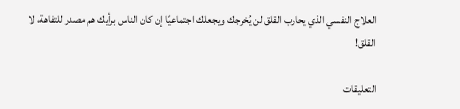العلاج النفسي الذي يحارب القلق لن يُخرجك ويجعلك اجتماعيًا إن كان الناس برأيك هم مصدر للتفاهة، لا القلق!

التعليقات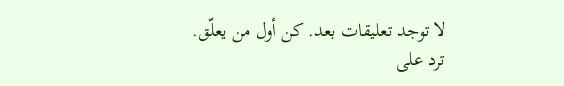لا توجد تعليقات بعد. كن أول من يعلّق.
ترد على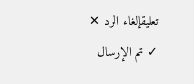تعليقإلغاء الرد ✕
✓ تم الإرسال